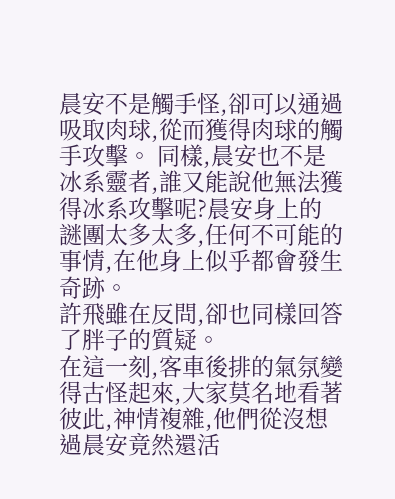晨安不是觸手怪,卻可以通過吸取肉球,從而獲得肉球的觸手攻擊。 同樣,晨安也不是冰系靈者,誰又能說他無法獲得冰系攻擊呢?晨安身上的謎團太多太多,任何不可能的事情,在他身上似乎都會發生奇跡。
許飛雖在反問,卻也同樣回答了胖子的質疑。
在這一刻,客車後排的氣氛變得古怪起來,大家莫名地看著彼此,神情複雜,他們從沒想過晨安竟然還活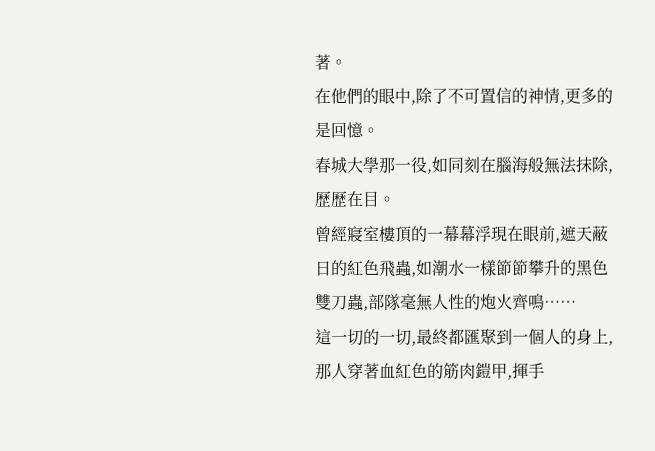著。
在他們的眼中,除了不可置信的神情,更多的是回憶。
春城大學那一役,如同刻在腦海般無法抹除,歷歷在目。
曾經寢室樓頂的一幕幕浮現在眼前,遮天蔽日的紅色飛蟲,如潮水一樣節節攀升的黑色雙刀蟲,部隊毫無人性的炮火齊鳴……
這一切的一切,最終都匯聚到一個人的身上,那人穿著血紅色的筋肉鎧甲,揮手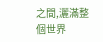之間,灑滿整個世界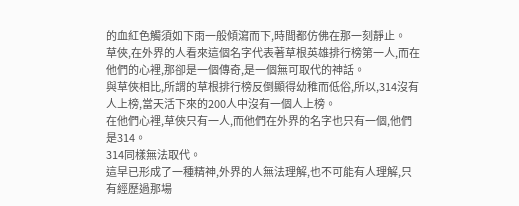的血紅色觸須如下雨一般傾瀉而下,時間都仿佛在那一刻靜止。
草俠,在外界的人看來這個名字代表著草根英雄排行榜第一人,而在他們的心裡,那卻是一個傳奇,是一個無可取代的神話。
與草俠相比,所謂的草根排行榜反倒顯得幼稚而低俗,所以,314沒有人上榜,當天活下來的200人中沒有一個人上榜。
在他們心裡,草俠只有一人,而他們在外界的名字也只有一個,他們是314。
314同樣無法取代。
這早已形成了一種精神,外界的人無法理解,也不可能有人理解,只有經歷過那場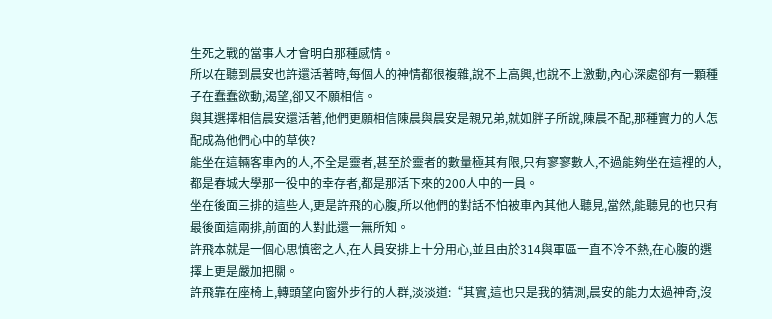生死之戰的當事人才會明白那種感情。
所以在聽到晨安也許還活著時,每個人的神情都很複雜,說不上高興,也說不上激動,內心深處卻有一顆種子在蠢蠢欲動,渴望,卻又不願相信。
與其選擇相信晨安還活著,他們更願相信陳晨與晨安是親兄弟,就如胖子所說,陳晨不配,那種實力的人怎配成為他們心中的草俠?
能坐在這輛客車內的人,不全是靈者,甚至於靈者的數量極其有限,只有寥寥數人,不過能夠坐在這裡的人,都是春城大學那一役中的幸存者,都是那活下來的200人中的一員。
坐在後面三排的這些人,更是許飛的心腹,所以他們的對話不怕被車內其他人聽見,當然,能聽見的也只有最後面這兩排,前面的人對此還一無所知。
許飛本就是一個心思慎密之人,在人員安排上十分用心,並且由於314與軍區一直不冷不熱,在心腹的選擇上更是嚴加把關。
許飛靠在座椅上,轉頭望向窗外步行的人群,淡淡道:“其實,這也只是我的猜測,晨安的能力太過神奇,沒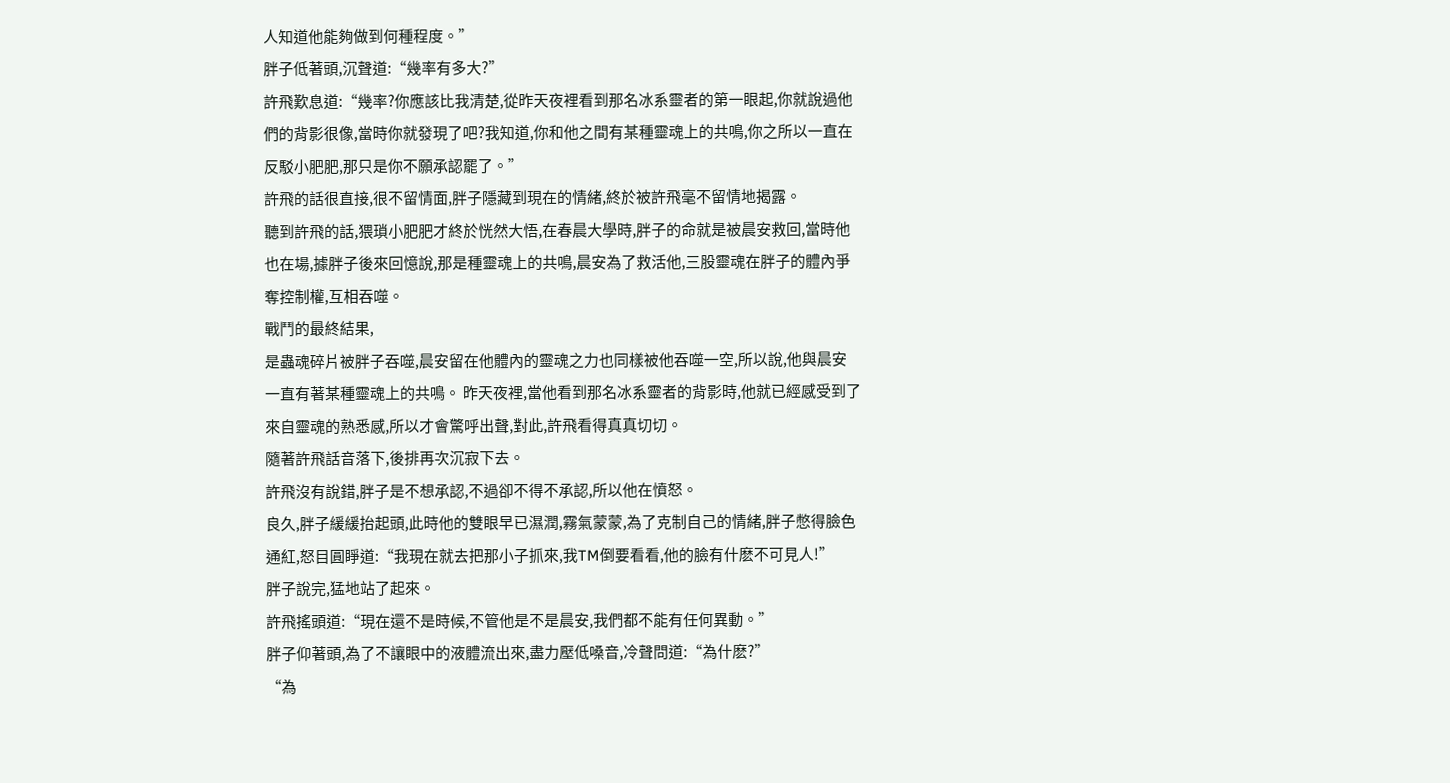人知道他能夠做到何種程度。”
胖子低著頭,沉聲道:“幾率有多大?”
許飛歎息道:“幾率?你應該比我清楚,從昨天夜裡看到那名冰系靈者的第一眼起,你就說過他們的背影很像,當時你就發現了吧?我知道,你和他之間有某種靈魂上的共鳴,你之所以一直在反駁小肥肥,那只是你不願承認罷了。”
許飛的話很直接,很不留情面,胖子隱藏到現在的情緒,終於被許飛毫不留情地揭露。
聽到許飛的話,猥瑣小肥肥才終於恍然大悟,在春晨大學時,胖子的命就是被晨安救回,當時他也在場,據胖子後來回憶說,那是種靈魂上的共鳴,晨安為了救活他,三股靈魂在胖子的體內爭奪控制權,互相吞噬。
戰鬥的最終結果,
是蟲魂碎片被胖子吞噬,晨安留在他體內的靈魂之力也同樣被他吞噬一空,所以說,他與晨安一直有著某種靈魂上的共鳴。 昨天夜裡,當他看到那名冰系靈者的背影時,他就已經感受到了來自靈魂的熟悉感,所以才會驚呼出聲,對此,許飛看得真真切切。
隨著許飛話音落下,後排再次沉寂下去。
許飛沒有說錯,胖子是不想承認,不過卻不得不承認,所以他在憤怒。
良久,胖子緩緩抬起頭,此時他的雙眼早已濕潤,霧氣蒙蒙,為了克制自己的情緒,胖子憋得臉色通紅,怒目圓睜道:“我現在就去把那小子抓來,我TM倒要看看,他的臉有什麽不可見人!”
胖子說完,猛地站了起來。
許飛搖頭道:“現在還不是時候,不管他是不是晨安,我們都不能有任何異動。”
胖子仰著頭,為了不讓眼中的液體流出來,盡力壓低嗓音,冷聲問道:“為什麽?”
“為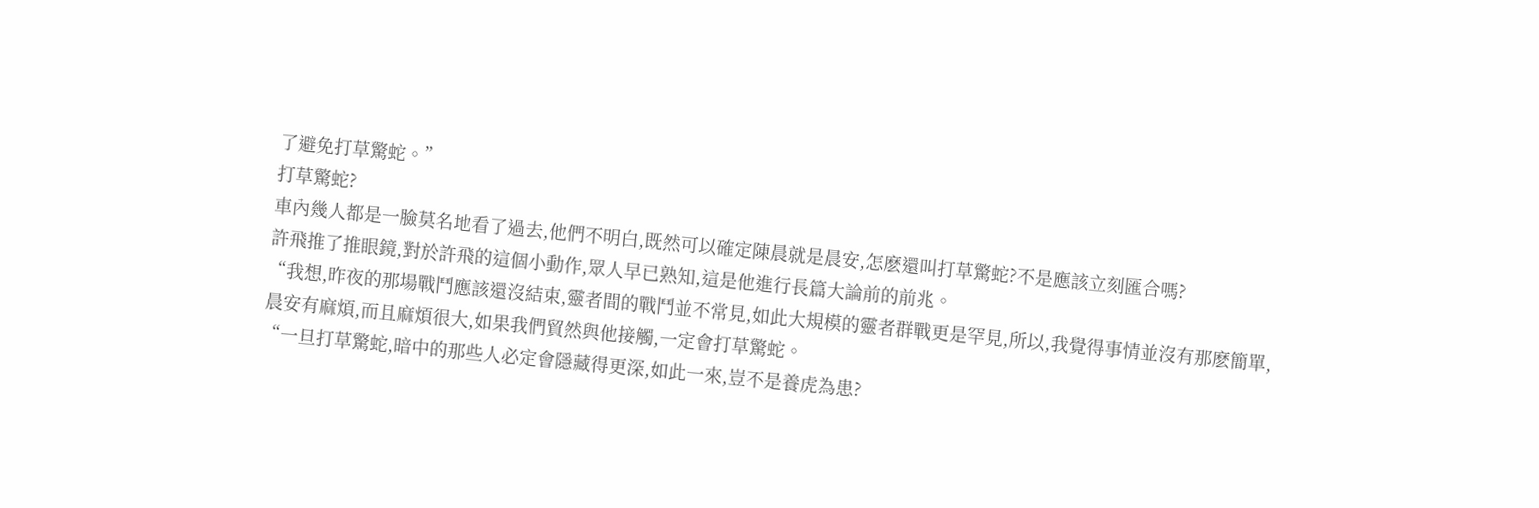了避免打草驚蛇。”
打草驚蛇?
車內幾人都是一臉莫名地看了過去,他們不明白,既然可以確定陳晨就是晨安,怎麽還叫打草驚蛇?不是應該立刻匯合嗎?
許飛推了推眼鏡,對於許飛的這個小動作,眾人早已熟知,這是他進行長篇大論前的前兆。
“我想,昨夜的那場戰鬥應該還沒結束,靈者間的戰鬥並不常見,如此大規模的靈者群戰更是罕見,所以,我覺得事情並沒有那麽簡單,晨安有麻煩,而且麻煩很大,如果我們貿然與他接觸,一定會打草驚蛇。
“一旦打草驚蛇,暗中的那些人必定會隱藏得更深,如此一來,豈不是養虎為患?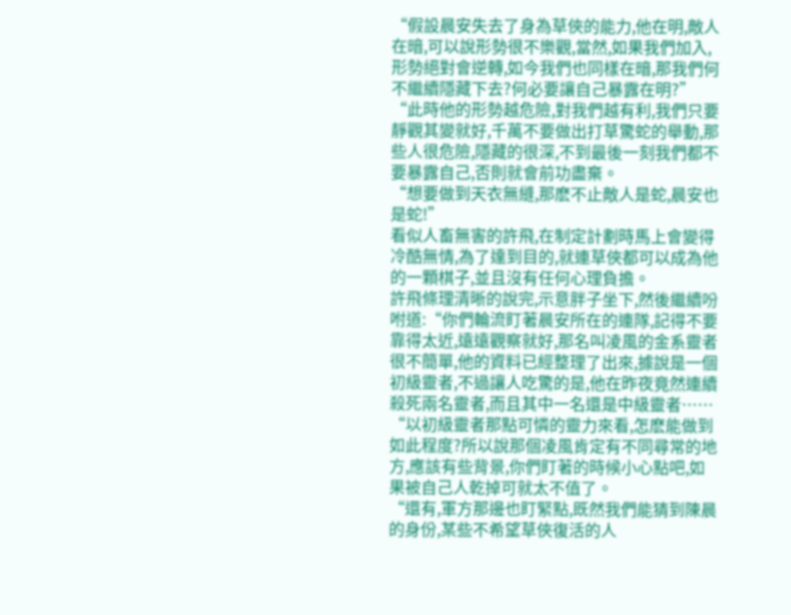“假設晨安失去了身為草俠的能力,他在明,敵人在暗,可以說形勢很不樂觀,當然,如果我們加入,形勢絕對會逆轉,如今我們也同樣在暗,那我們何不繼續隱藏下去?何必要讓自己暴露在明?”
“此時他的形勢越危險,對我們越有利,我們只要靜觀其變就好,千萬不要做出打草驚蛇的舉動,那些人很危險,隱藏的很深,不到最後一刻我們都不要暴露自己,否則就會前功盡棄。
“想要做到天衣無縫,那麽不止敵人是蛇,晨安也是蛇!”
看似人畜無害的許飛,在制定計劃時馬上會變得冷酷無情,為了達到目的,就連草俠都可以成為他的一顆棋子,並且沒有任何心理負擔。
許飛條理清晰的說完,示意胖子坐下,然後繼續吩咐道:“你們輪流盯著晨安所在的連隊,記得不要靠得太近,遠遠觀察就好,那名叫凌風的金系靈者很不簡單,他的資料已經整理了出來,據說是一個初級靈者,不過讓人吃驚的是,他在昨夜竟然連續殺死兩名靈者,而且其中一名還是中級靈者……
“以初級靈者那點可憐的靈力來看,怎麽能做到如此程度?所以說那個凌風肯定有不同尋常的地方,應該有些背景,你們盯著的時候小心點吧,如果被自己人乾掉可就太不值了。
“還有,軍方那邊也盯緊點,既然我們能猜到陳晨的身份,某些不希望草俠復活的人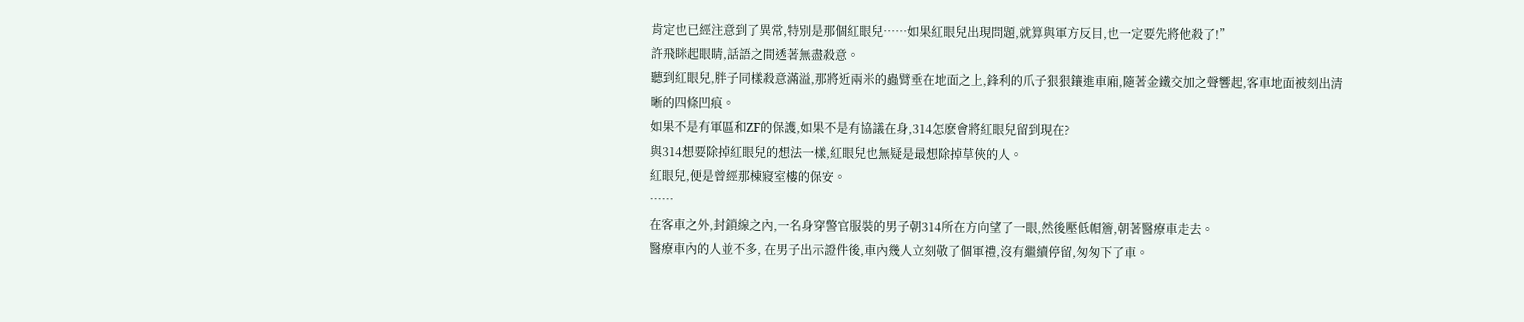肯定也已經注意到了異常,特別是那個紅眼兒……如果紅眼兒出現問題,就算與軍方反目,也一定要先將他殺了!”
許飛眯起眼睛,話語之間透著無盡殺意。
聽到紅眼兒,胖子同樣殺意滿溢,那將近兩米的蟲臂垂在地面之上,鋒利的爪子狠狠鑲進車廂,隨著金鐵交加之聲響起,客車地面被刻出清晰的四條凹痕。
如果不是有軍區和ZF的保護,如果不是有協議在身,314怎麽會將紅眼兒留到現在?
與314想要除掉紅眼兒的想法一樣,紅眼兒也無疑是最想除掉草俠的人。
紅眼兒,便是曾經那棟寢室樓的保安。
……
在客車之外,封鎖線之內,一名身穿警官服裝的男子朝314所在方向望了一眼,然後壓低帽簷,朝著醫療車走去。
醫療車內的人並不多, 在男子出示證件後,車內幾人立刻敬了個軍禮,沒有繼續停留,匆匆下了車。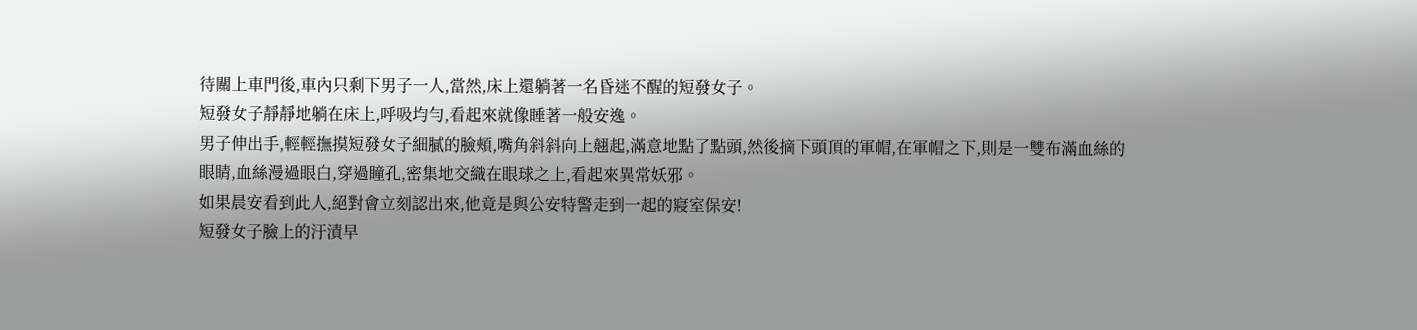待關上車門後,車內只剩下男子一人,當然,床上還躺著一名昏迷不醒的短發女子。
短發女子靜靜地躺在床上,呼吸均勻,看起來就像睡著一般安逸。
男子伸出手,輕輕撫摸短發女子細膩的臉頰,嘴角斜斜向上翹起,滿意地點了點頭,然後摘下頭頂的軍帽,在軍帽之下,則是一雙布滿血絲的眼睛,血絲漫過眼白,穿過瞳孔,密集地交織在眼球之上,看起來異常妖邪。
如果晨安看到此人,絕對會立刻認出來,他竟是與公安特警走到一起的寢室保安!
短發女子臉上的汙漬早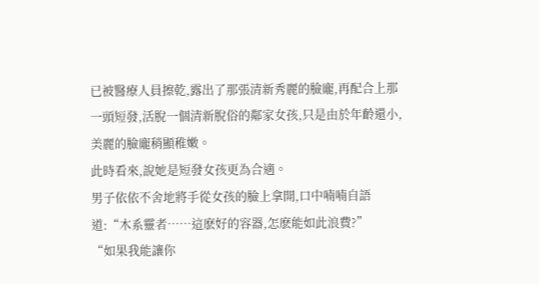已被醫療人員擦乾,露出了那張清新秀麗的臉龐,再配合上那一頭短發,活脫一個清新脫俗的鄰家女孩,只是由於年齡還小,美麗的臉龐稍顯稚嫩。
此時看來,說她是短發女孩更為合適。
男子依依不舍地將手從女孩的臉上拿開,口中喃喃自語道:“木系靈者……這麽好的容器,怎麽能如此浪費?”
“如果我能讓你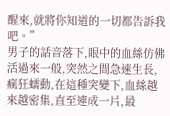醒來,就將你知道的一切都告訴我吧。”
男子的話音落下,眼中的血絲仿佛活過來一般,突然之間急速生長,瘋狂蠕動,在這種突變下,血絲越來越密集,直至連成一片,最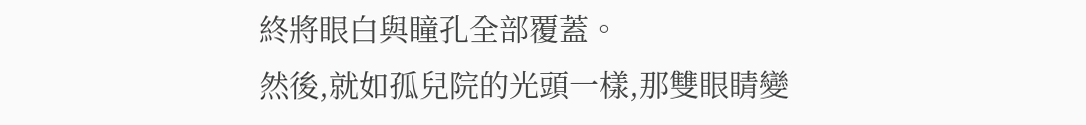終將眼白與瞳孔全部覆蓋。
然後,就如孤兒院的光頭一樣,那雙眼睛變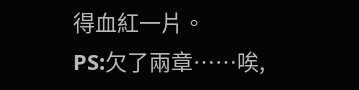得血紅一片。
PS:欠了兩章……唉,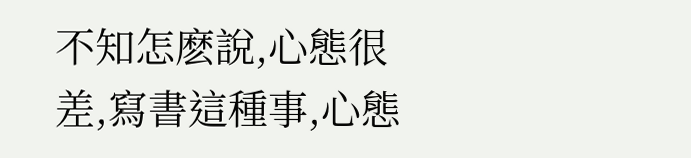不知怎麽說,心態很差,寫書這種事,心態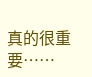真的很重要……